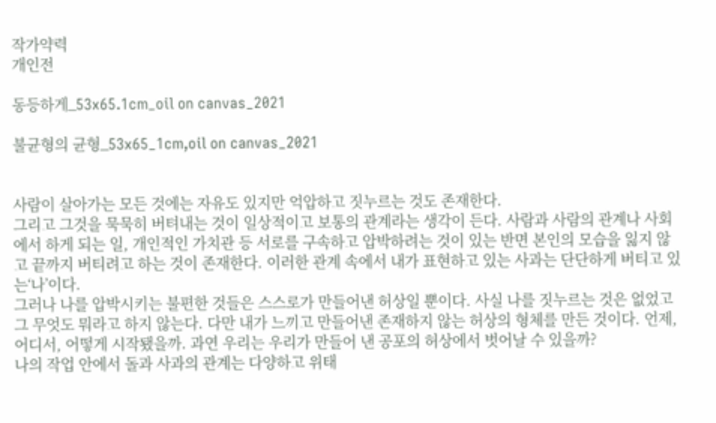작가약력
개인전

동등하게_53x65.1cm_oil on canvas_2021

불균형의 균형_53x65_1cm,oil on canvas_2021


사람이 살아가는 모든 것에는 자유도 있지만 억압하고 짓누르는 것도 존재한다.
그리고 그것을 묵묵히 버텨내는 것이 일상적이고 보통의 관계라는 생각이 든다. 사람과 사람의 관계나 사회에서 하게 되는 일, 개인적인 가치관 등 서로를 구속하고 압박하려는 것이 있는 반면 본인의 모습을 잃지 않고 끝까지 버티려고 하는 것이 존재한다. 이러한 관계 속에서 내가 표현하고 있는 사과는 단단하게 버티고 있는‘나’이다.
그러나 나를 압박시키는 불편한 것들은 스스로가 만들어낸 허상일 뿐이다. 사실 나를 짓누르는 것은 없었고 그 무엇도 뭐라고 하지 않는다. 다만 내가 느끼고 만들어낸 존재하지 않는 허상의 형체를 만든 것이다. 언제, 어디서, 어떻게 시작됐을까. 과연 우리는 우리가 만들어 낸 공포의 허상에서 벗어날 수 있을까?
나의 작업 안에서 돌과 사과의 관계는 다양하고 위태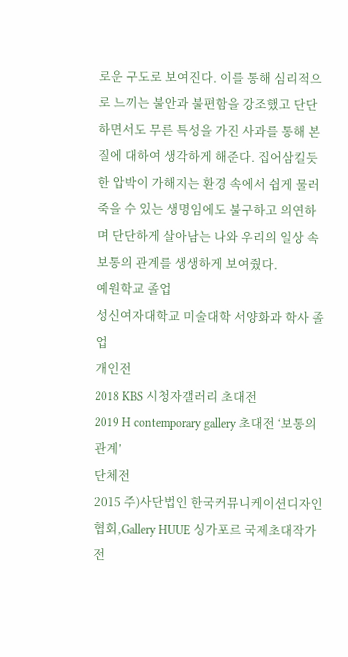로운 구도로 보여진다. 이를 통해 심리적으로 느끼는 불안과 불편함을 강조했고 단단하면서도 무른 특성을 가진 사과를 통해 본질에 대하여 생각하게 해준다. 집어삼킬듯한 압박이 가해지는 환경 속에서 쉽게 물러 죽을 수 있는 생명임에도 불구하고 의연하며 단단하게 살아남는 나와 우리의 일상 속 보통의 관계를 생생하게 보여줬다.
예원학교 졸업
성신여자대학교 미술대학 서양화과 학사 졸업
개인전
2018 KBS 시청자갤러리 초대전
2019 H contemporary gallery 초대전 ‘보통의 관계’
단체전
2015 주)사단법인 한국커뮤니케이션디자인협회,Gallery HUUE 싱가포르 국제초대작가전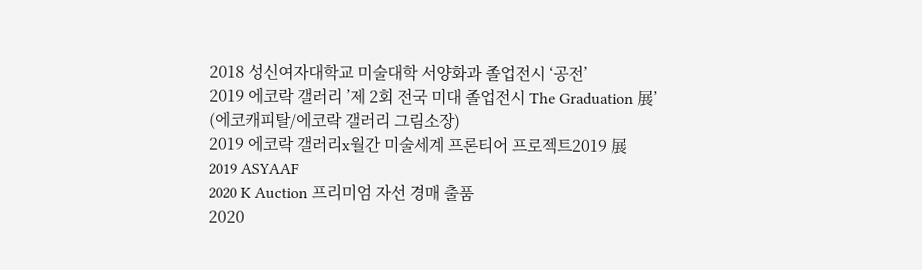2018 성신여자대학교 미술대학 서양화과 졸업전시 ‘공전’
2019 에코락 갤러리 ’제 2회 전국 미대 졸업전시 The Graduation 展’
(에코캐피탈/에코락 갤러리 그림소장)
2019 에코락 갤러리x월간 미술세계 프론티어 프로젝트2019 展
2019 ASYAAF
2020 K Auction 프리미엄 자선 경매 출품
2020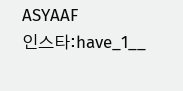ASYAAF
인스타:have_1__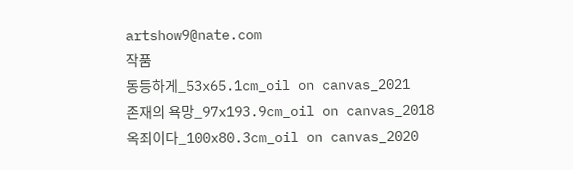artshow9@nate.com
작품
동등하게_53x65.1cm_oil on canvas_2021
존재의 욕망_97x193.9cm_oil on canvas_2018
옥죄이다_100x80.3cm_oil on canvas_2020